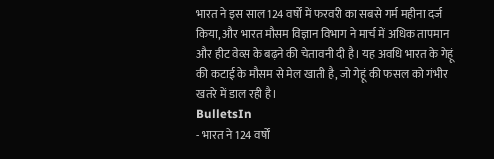भारत ने इस साल 124 वर्षों में फरवरी का सबसे गर्म महीना दर्ज किया, और भारत मौसम विज्ञान विभाग ने मार्च में अधिक तापमान और हीट वेव्स के बढ़ने की चेतावनी दी है। यह अवधि भारत के गेहूं की कटाई के मौसम से मेल खाती है, जो गेहूं की फसल को गंभीर खतरे में डाल रही है।
BulletsIn
- भारत ने 124 वर्षों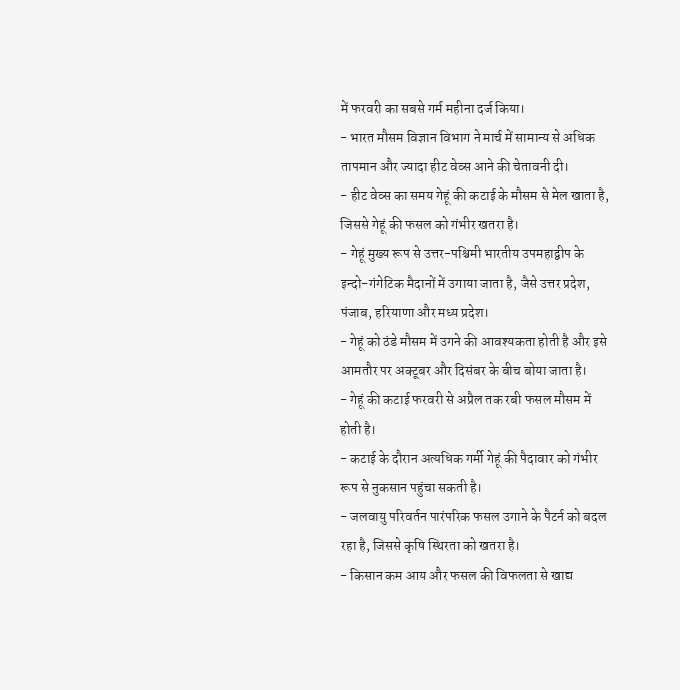में फरवरी का सबसे गर्म महीना दर्ज किया।
- भारत मौसम विज्ञान विभाग ने मार्च में सामान्य से अधिक तापमान और ज्यादा हीट वेव्स आने की चेतावनी दी।
- हीट वेव्स का समय गेहूं की कटाई के मौसम से मेल खाता है, जिससे गेहूं की फसल को गंभीर खतरा है।
- गेहूं मुख्य रूप से उत्तर-पश्चिमी भारतीय उपमहाद्वीप के इन्दो-गंगेटिक मैदानों में उगाया जाता है, जैसे उत्तर प्रदेश, पंजाब, हरियाणा और मध्य प्रदेश।
- गेहूं को ठंडे मौसम में उगने की आवश्यकता होती है और इसे आमतौर पर अक्टूबर और दिसंबर के बीच बोया जाता है।
- गेहूं की कटाई फरवरी से अप्रैल तक रबी फसल मौसम में होती है।
- कटाई के दौरान अत्यधिक गर्मी गेहूं की पैदावार को गंभीर रूप से नुकसान पहुंचा सकती है।
- जलवायु परिवर्तन पारंपरिक फसल उगाने के पैटर्न को बदल रहा है, जिससे कृषि स्थिरता को खतरा है।
- किसान कम आय और फसल की विफलता से खाद्य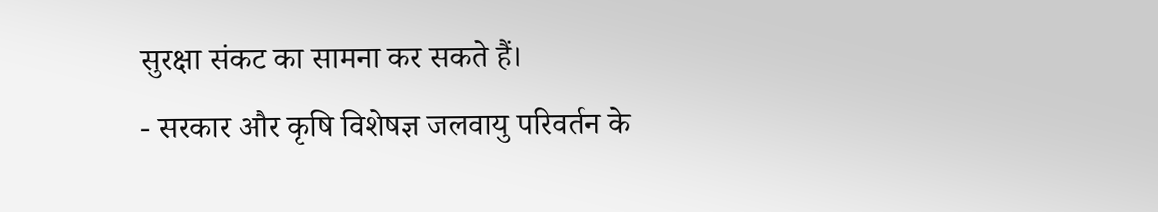सुरक्षा संकट का सामना कर सकते हैं।
- सरकार और कृषि विशेषज्ञ जलवायु परिवर्तन के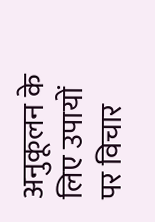अनुकूलन के लिए उपायों पर विचार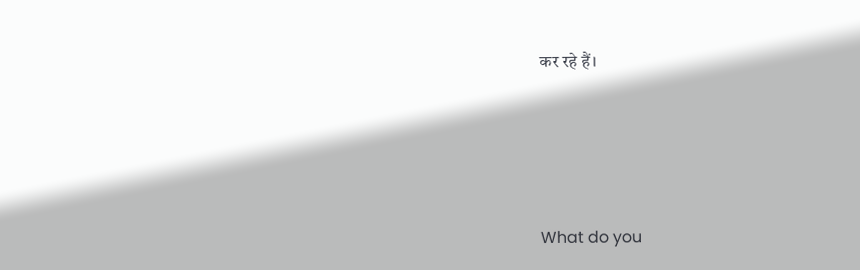कर रहे हैं।





What do you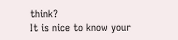think?
It is nice to know your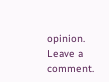opinion. Leave a comment.